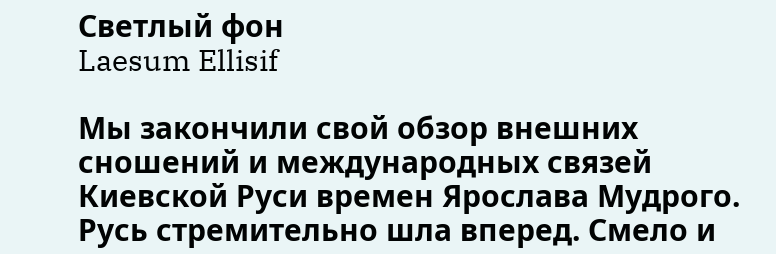Светлый фон
Laesum Ellisif

Мы закончили свой обзор внешних сношений и международных связей Киевской Руси времен Ярослава Мудрого. Русь стремительно шла вперед. Смело и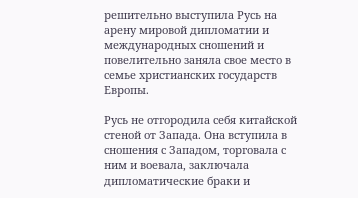решительно выступила Русь на арену мировой дипломатии и международных сношений и повелительно заняла свое место в семье христианских государств Европы.

Русь не отгородила себя китайской стеной от Запада. Она вступила в сношения с Западом, торговала с ним и воевала, заключала дипломатические браки и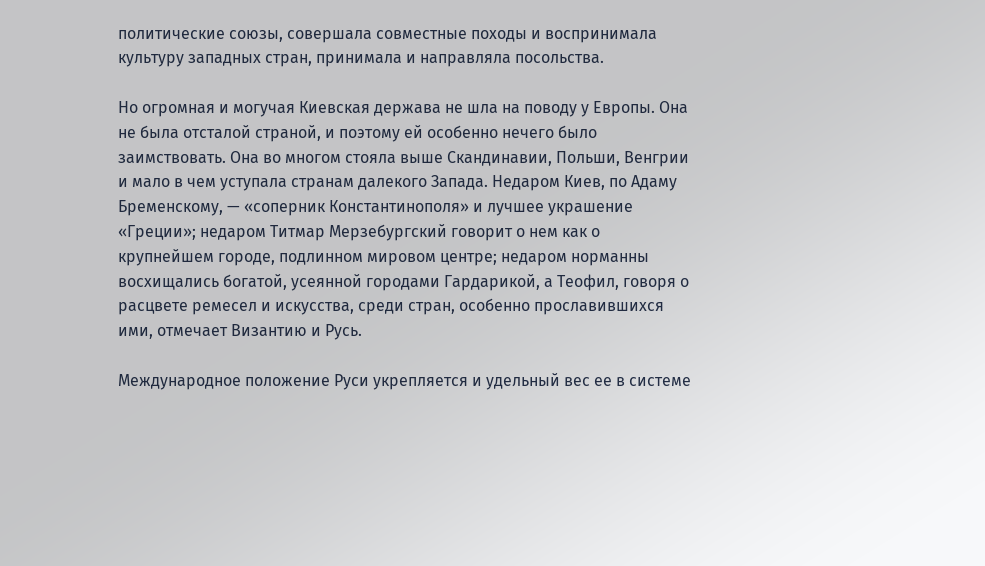политические союзы, совершала совместные походы и воспринимала культуру западных стран, принимала и направляла посольства.

Но огромная и могучая Киевская держава не шла на поводу у Европы. Она не была отсталой страной, и поэтому ей особенно нечего было заимствовать. Она во многом стояла выше Скандинавии, Польши, Венгрии и мало в чем уступала странам далекого Запада. Недаром Киев, по Адаму Бременскому, — «соперник Константинополя» и лучшее украшение «Греции»; недаром Титмар Мерзебургский говорит о нем как о крупнейшем городе, подлинном мировом центре; недаром норманны восхищались богатой, усеянной городами Гардарикой, а Теофил, говоря о расцвете ремесел и искусства, среди стран, особенно прославившихся ими, отмечает Византию и Русь.

Международное положение Руси укрепляется и удельный вес ее в системе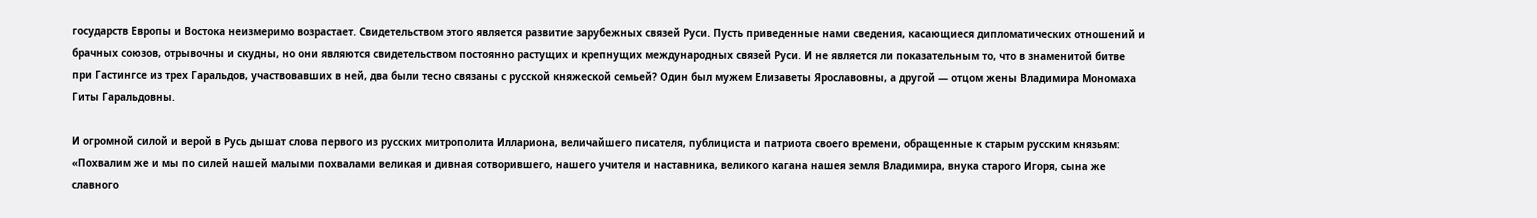государств Европы и Востока неизмеримо возрастает. Свидетельством этого является развитие зарубежных связей Руси. Пусть приведенные нами сведения, касающиеся дипломатических отношений и брачных союзов, отрывочны и скудны, но они являются свидетельством постоянно растущих и крепнущих международных связей Руси. И не является ли показательным то, что в знаменитой битве при Гастингсе из трех Гаральдов, участвовавших в ней, два были тесно связаны с русской княжеской семьей? Один был мужем Елизаветы Ярославовны, а другой — отцом жены Владимира Мономаха Гиты Гаральдовны.

И огромной силой и верой в Русь дышат слова первого из русских митрополита Иллариона, величайшего писателя, публициста и патриота своего времени, обращенные к старым русским князьям: «Похвалим же и мы по силей нашей малыми похвалами великая и дивная сотворившего, нашего учителя и наставника, великого кагана нашея земля Владимира, внука старого Игоря, сына же славного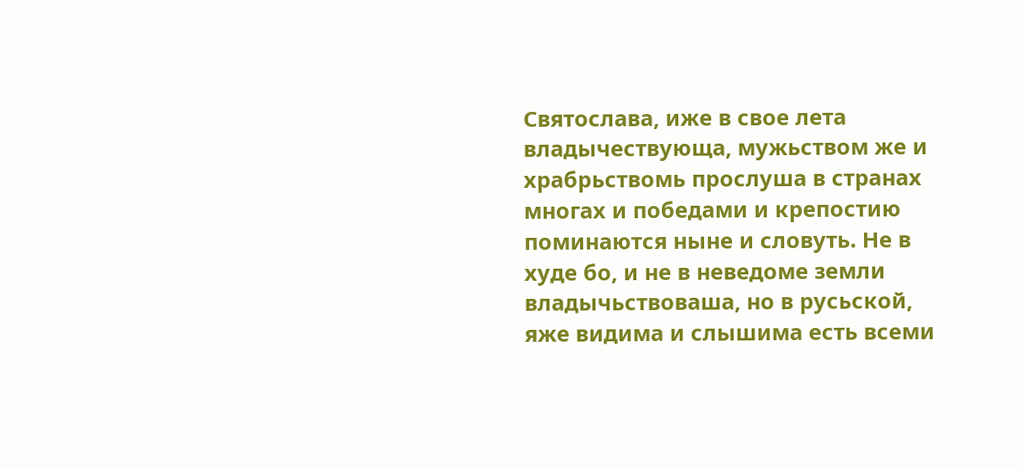Святослава, иже в свое лета владычествующа, мужьством же и храбрьствомь прослуша в странах многах и победами и крепостию поминаются ныне и словуть. Не в худе бо, и не в неведоме земли владычьствоваша, но в русьской, яже видима и слышима есть всеми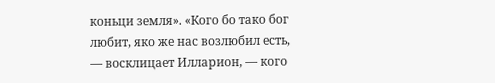коньци земля». «Кого бо тако бог любит, яко же нас возлюбил есть, — восклицает Илларион, — кого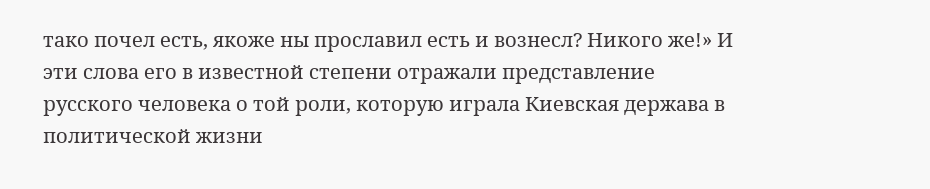тако почел есть, якоже ны прославил есть и вознесл? Никого же!» И эти слова его в известной степени отражали представление русского человека о той роли, которую играла Киевская держава в политической жизни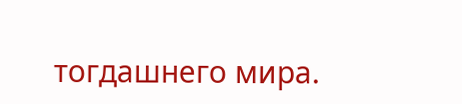тогдашнего мира.